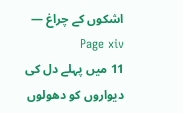اشکوں کے چراغ — Page xiv
11 میں پہلے دل کی دیواروں کو دھولوں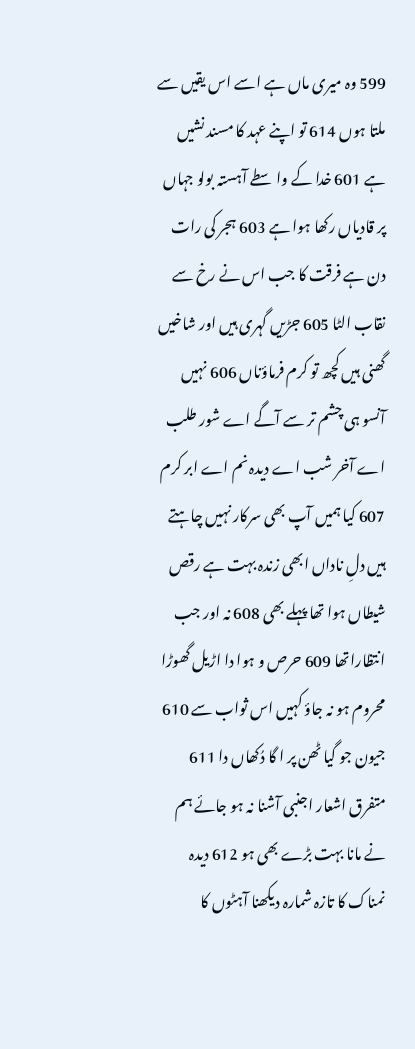599 وہ میری ماں ہے اسے اس یقیں سے ملتا ہوں 614 تو اپنے عہد کا مسند نشیں ہے 601 خدا کے واسطے آہستہ بولو جہاں پر قادیاں رکھا ہوا ہے 603 ہجر کی رات دن ہے فرقت کا جب اس نے رخ سے نقاب الٹا 605 جڑیں گہری ہیں اور شاخیں گھنی ہیں کچھ تو کرم فرماؤناں 606 نہیں آنسو ہی چشم تر سے آگے اے شور طلب اے آخر شب اے دیدہ نم اے ابر کرم 607 کیا ہمیں آپ بھی سرکار نہیں چاہتے ہیں دلِ ناداں ابھی زندہ بہت ہے رقص شیطاں ہوا تھا پہلے بھی 608 نہ اور جب انتظاراتھا 609 حرص و ہوا دا اڑیل گھوڑا محروم ہو نہ جاؤ کہیں اس ثواب سے 610 جیون جو گیا ٹھن پر ا گا دُکھاں دا 611 متفرق اشعار اجنبی آشنا نہ ہو جائے ہم نے مانا بہت بڑے بھی ہو 612 دیدہ نمناک کا تازہ شمارہ دیکھنا آہٹوں کا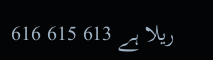ریلا ہے 613 615 616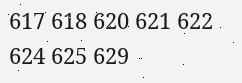617 618 620 621 622 624 625 629